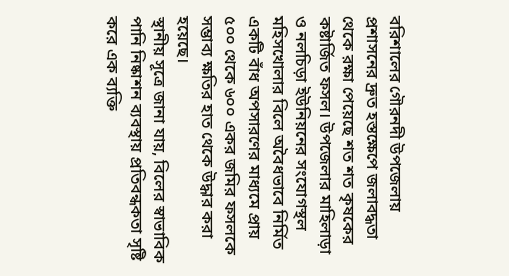বরিশালের গৌরনদী উপজেলায় প্রশাসনের দ্রুত হস্তক্ষেপে জলাবদ্ধতা থেকে রক্ষা পেয়েছে শত শত কৃষকের কষ্টার্জিত ফসল। উপজেলার মাহিলাড়া ও নলচিড়া ইউনিয়নের সংযোগস্থল মহিসখোলার বিলে অবৈধভাবে নির্মিত একটি বাঁধ অপসারণের মাধ্যমে প্রায় ৫০০ থেকে ৬০০ একর জমির ফসলকে সম্ভাব্য ক্ষতির হাত থেকে উদ্ধার করা হয়েছে।
স্থানীয় সূত্রে জানা যায়, বিলের স্বাভাবিক পানি নিষ্কাশন ব্যবস্থায় প্রতিবন্ধকতা সৃষ্টি করে এক ব্যক্তি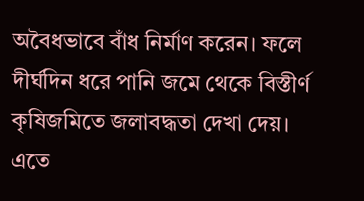অবৈধভাবে বাঁধ নির্মাণ করেন। ফলে দীর্ঘদিন ধরে পানি জমে থেকে বিস্তীর্ণ কৃষিজমিতে জলাবদ্ধতা দেখা দেয়। এতে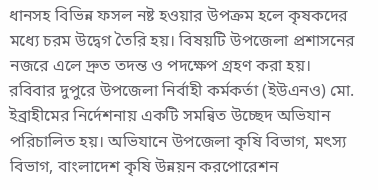ধানসহ বিভিন্ন ফসল নষ্ট হওয়ার উপক্রম হলে কৃষকদের মধ্যে চরম উদ্বেগ তৈরি হয়। বিষয়টি উপজেলা প্রশাসনের নজরে এলে দ্রুত তদন্ত ও পদক্ষেপ গ্রহণ করা হয়।
রবিবার দুপুরে উপজেলা নির্বাহী কর্মকর্তা (ইউএনও) মো. ইব্রাহীমের নির্দেশনায় একটি সমন্বিত উচ্ছেদ অভিযান পরিচালিত হয়। অভিযানে উপজেলা কৃষি বিভাগ, মৎস্য বিভাগ, বাংলাদেশ কৃষি উন্নয়ন করপোরেশন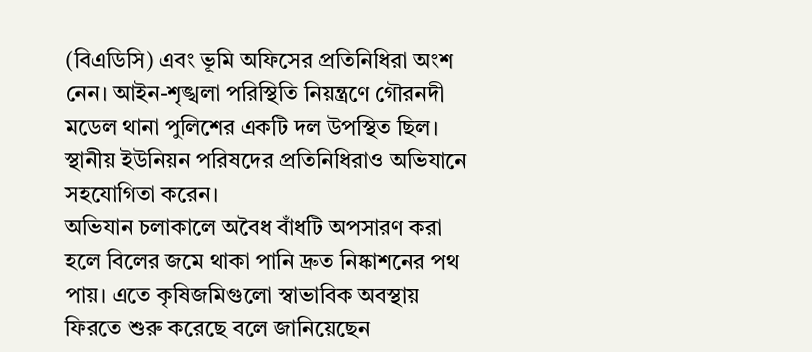(বিএডিসি) এবং ভূমি অফিসের প্রতিনিধিরা অংশ নেন। আইন-শৃঙ্খলা পরিস্থিতি নিয়ন্ত্রণে গৌরনদী মডেল থানা পুলিশের একটি দল উপস্থিত ছিল। স্থানীয় ইউনিয়ন পরিষদের প্রতিনিধিরাও অভিযানে সহযোগিতা করেন।
অভিযান চলাকালে অবৈধ বাঁধটি অপসারণ করা হলে বিলের জমে থাকা পানি দ্রুত নিষ্কাশনের পথ পায়। এতে কৃষিজমিগুলো স্বাভাবিক অবস্থায় ফিরতে শুরু করেছে বলে জানিয়েছেন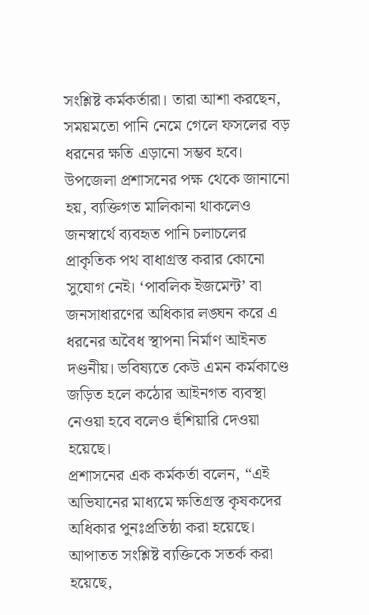সংশ্লিষ্ট কর্মকর্তারা। তারা আশা করছেন, সময়মতো পানি নেমে গেলে ফসলের বড় ধরনের ক্ষতি এড়ানো সম্ভব হবে।
উপজেলা প্রশাসনের পক্ষ থেকে জানানো হয়, ব্যক্তিগত মালিকানা থাকলেও জনস্বার্থে ব্যবহৃত পানি চলাচলের প্রাকৃতিক পথ বাধাগ্রস্ত করার কোনো সুযোগ নেই। ‘পাবলিক ইজমেন্ট’ বা জনসাধারণের অধিকার লঙ্ঘন করে এ ধরনের অবৈধ স্থাপনা নির্মাণ আইনত দণ্ডনীয়। ভবিষ্যতে কেউ এমন কর্মকাণ্ডে জড়িত হলে কঠোর আইনগত ব্যবস্থা নেওয়া হবে বলেও হুঁশিয়ারি দেওয়া হয়েছে।
প্রশাসনের এক কর্মকর্তা বলেন, “এই অভিযানের মাধ্যমে ক্ষতিগ্রস্ত কৃষকদের অধিকার পুনঃপ্রতিষ্ঠা করা হয়েছে। আপাতত সংশ্লিষ্ট ব্যক্তিকে সতর্ক করা হয়েছে,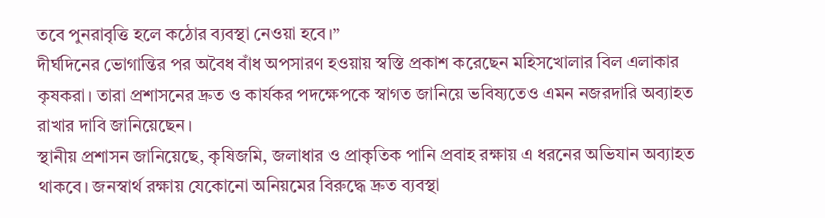তবে পুনরাবৃত্তি হলে কঠোর ব্যবস্থা নেওয়া হবে।”
দীর্ঘদিনের ভোগান্তির পর অবৈধ বাঁধ অপসারণ হওয়ায় স্বস্তি প্রকাশ করেছেন মহিসখোলার বিল এলাকার কৃষকরা। তারা প্রশাসনের দ্রুত ও কার্যকর পদক্ষেপকে স্বাগত জানিয়ে ভবিষ্যতেও এমন নজরদারি অব্যাহত রাখার দাবি জানিয়েছেন।
স্থানীয় প্রশাসন জানিয়েছে, কৃষিজমি, জলাধার ও প্রাকৃতিক পানি প্রবাহ রক্ষায় এ ধরনের অভিযান অব্যাহত থাকবে। জনস্বার্থ রক্ষায় যেকোনো অনিয়মের বিরুদ্ধে দ্রুত ব্যবস্থা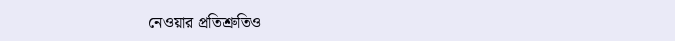নেওয়ার প্রতিশ্রুতিও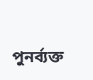পুনর্ব্যক্ত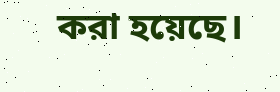করা হয়েছে।